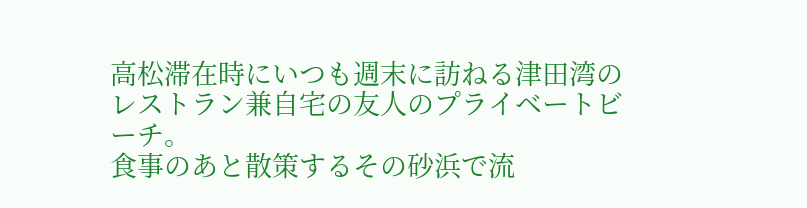高松滞在時にいつも週末に訪ねる津田湾のレストラン兼自宅の友人のプライベートビーチ。
食事のあと散策するその砂浜で流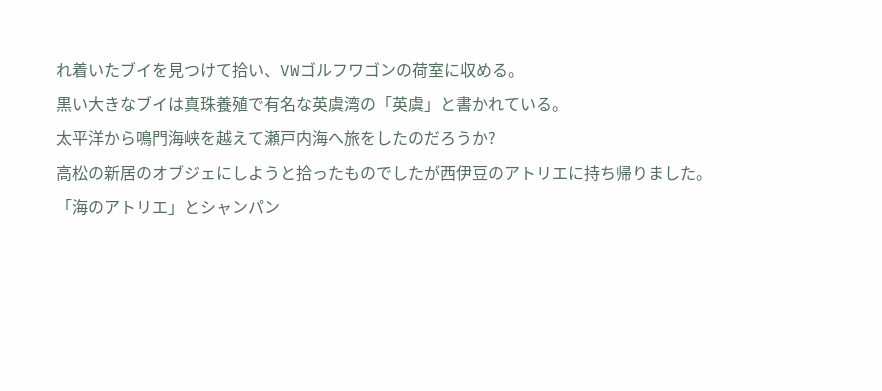れ着いたブイを見つけて拾い、VWゴルフワゴンの荷室に収める。
黒い大きなブイは真珠養殖で有名な英虞湾の「英虞」と書かれている。
太平洋から鳴門海峡を越えて瀬戸内海へ旅をしたのだろうか?
高松の新居のオブジェにしようと拾ったものでしたが西伊豆のアトリエに持ち帰りました。
「海のアトリエ」とシャンパン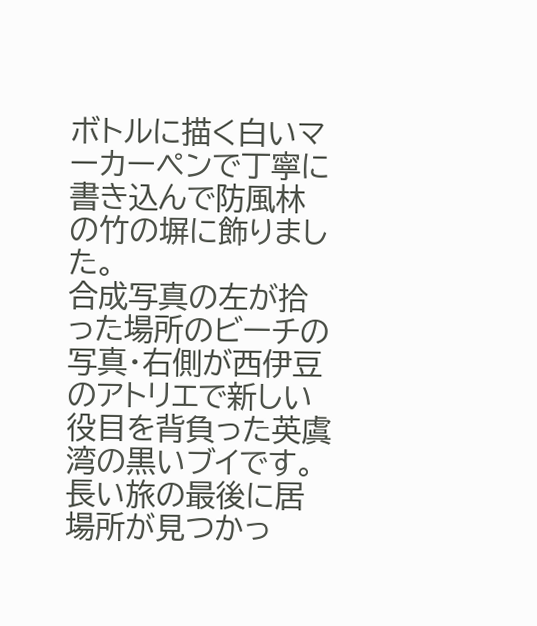ボトルに描く白いマーカーペンで丁寧に書き込んで防風林の竹の塀に飾りました。
合成写真の左が拾った場所のビーチの写真・右側が西伊豆のアトリエで新しい役目を背負った英虞湾の黒いブイです。
長い旅の最後に居場所が見つかっ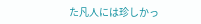た凡人には珍しかっ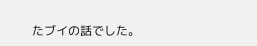たブイの話でした。